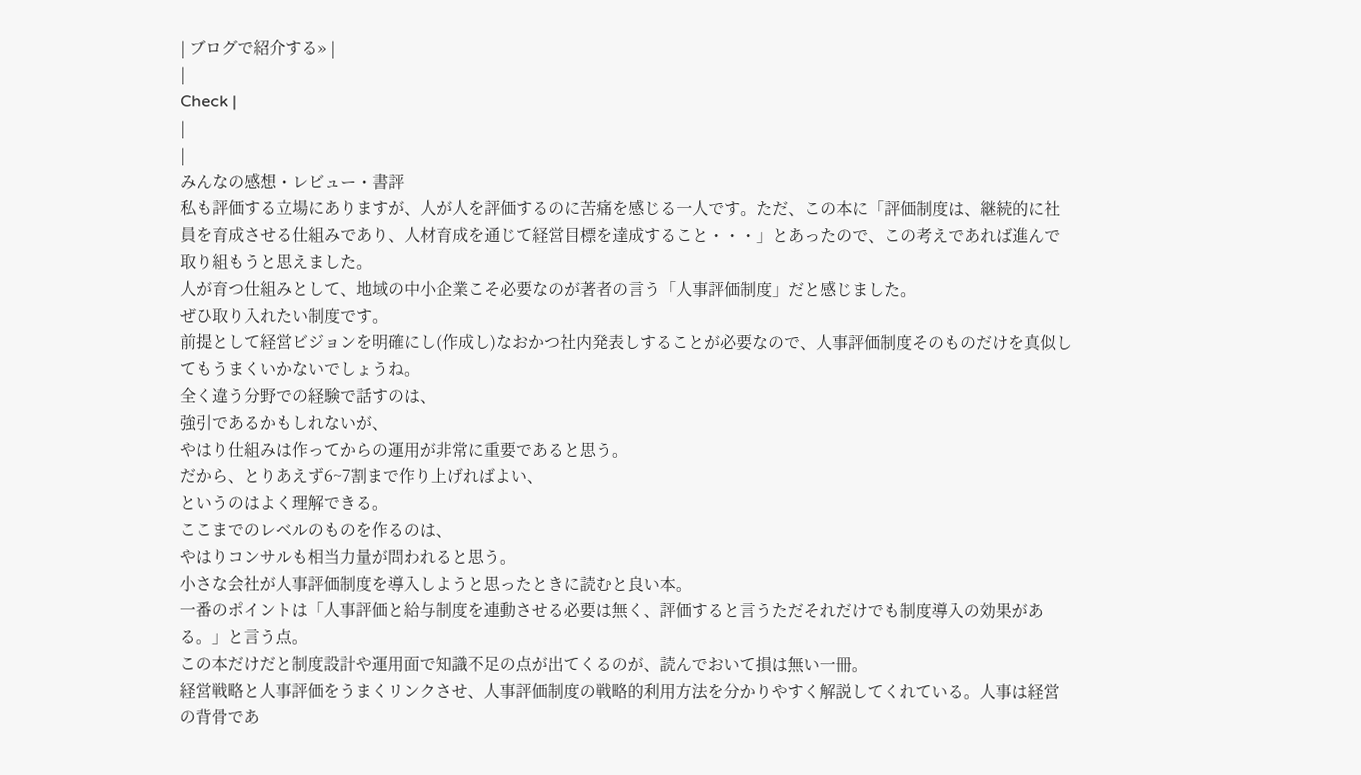| ブログで紹介する» |
|
Check |
|
|
みんなの感想・レビュー・書評
私も評価する立場にありますが、人が人を評価するのに苦痛を感じる一人です。ただ、この本に「評価制度は、継続的に社員を育成させる仕組みであり、人材育成を通じて経営目標を達成すること・・・」とあったので、この考えであれば進んで取り組もうと思えました。
人が育つ仕組みとして、地域の中小企業こそ必要なのが著者の言う「人事評価制度」だと感じました。
ぜひ取り入れたい制度です。
前提として経営ビジョンを明確にし(作成し)なおかつ社内発表しすることが必要なので、人事評価制度そのものだけを真似してもうまくいかないでしょうね。
全く違う分野での経験で話すのは、
強引であるかもしれないが、
やはり仕組みは作ってからの運用が非常に重要であると思う。
だから、とりあえず6~7割まで作り上げればよい、
というのはよく理解できる。
ここまでのレベルのものを作るのは、
やはりコンサルも相当力量が問われると思う。
小さな会社が人事評価制度を導入しようと思ったときに読むと良い本。
一番のポイントは「人事評価と給与制度を連動させる必要は無く、評価すると言うただそれだけでも制度導入の効果がある。」と言う点。
この本だけだと制度設計や運用面で知識不足の点が出てくるのが、読んでおいて損は無い一冊。
経営戦略と人事評価をうまくリンクさせ、人事評価制度の戦略的利用方法を分かりやすく解説してくれている。人事は経営の背骨であ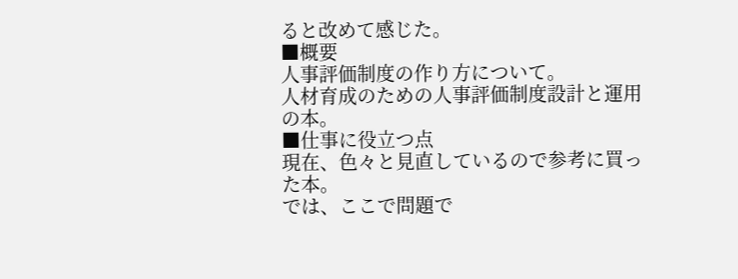ると改めて感じた。
■概要
人事評価制度の作り方について。
人材育成のための人事評価制度設計と運用の本。
■仕事に役立つ点
現在、色々と見直しているので参考に買った本。
では、ここで問題で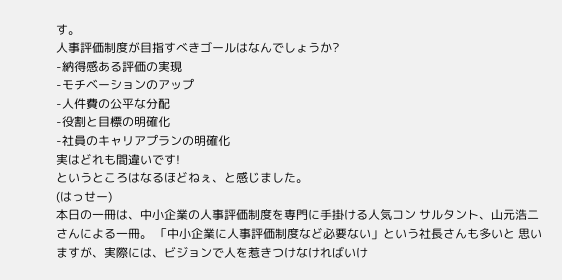す。
人事評価制度が目指すべきゴールはなんでしょうか?
-納得感ある評価の実現
-モチベーションのアップ
-人件費の公平な分配
-役割と目標の明確化
-社員のキャリアプランの明確化
実はどれも間違いです!
というところはなるほどねぇ、と感じました。
(はっせー)
本日の一冊は、中小企業の人事評価制度を専門に手掛ける人気コン サルタント、山元浩二さんによる一冊。 「中小企業に人事評価制度など必要ない」という社長さんも多いと 思いますが、実際には、ビジョンで人を惹きつけなければいけ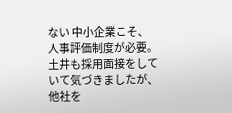ない 中小企業こそ、人事評価制度が必要。 土井も採用面接をしていて気づきましたが、他社を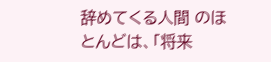辞めてくる人間 のほとんどは、「将来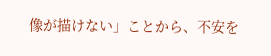像が描けない」ことから、不安を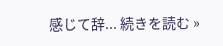感じて辞... 続きを読む »